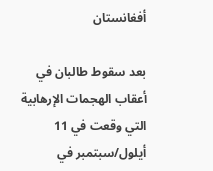أفغانستان

بعد سقوط طالبان في أعقاب الهجمات الإرهابية التي وقعت في 11 أيلول/سبتمبر في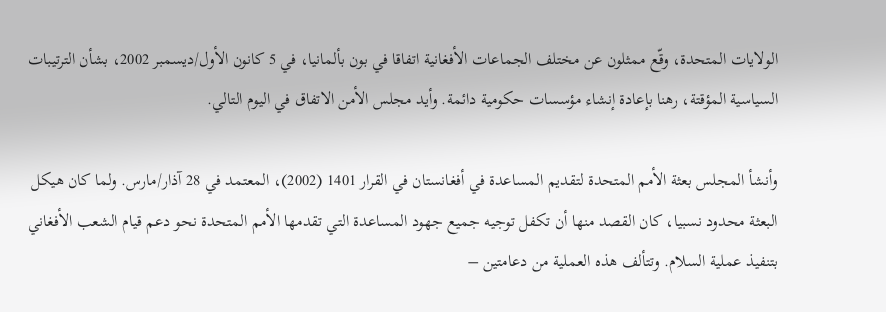الولايات المتحدة، وقّع ممثلون عن مختلف الجماعات الأفغانية اتفاقا في بون بألمانيا، في 5 كانون الأول/ديسمبر 2002، بشأن الترتيبات السياسية المؤقتة، رهنا بإعادة إنشاء مؤسسات حكومية دائمة. وأيد مجلس الأمن الاتفاق في اليوم التالي.

وأنشأ المجلس بعثة الأمم المتحدة لتقديم المساعدة في أفغانستان في القرار 1401 (2002)، المعتمد في 28 آذار/مارس. ولما كان هيكل البعثة محدود نسبيا، كان القصد منها أن تكفل توجيه جميع جهود المساعدة التي تقدمها الأمم المتحدة نحو دعم قيام الشعب الأفغاني بتنفيذ عملية السلام. وتتألف هذه العملية من دعامتين –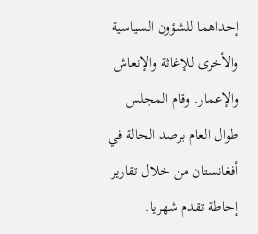إحداهما للشؤون السياسية والأخرى للإغاثة والإنعاش والإعمار. وقام المجلس طوال العام برصد الحالة في أفغانستان من خلال تقارير إحاطة تقدم شهريا.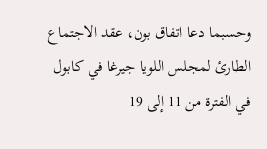وحسبما دعا اتفاق بون، عقد الاجتماع الطارئ لمجلس اللويا جيرغا في كابول في الفترة من 11 إلى 19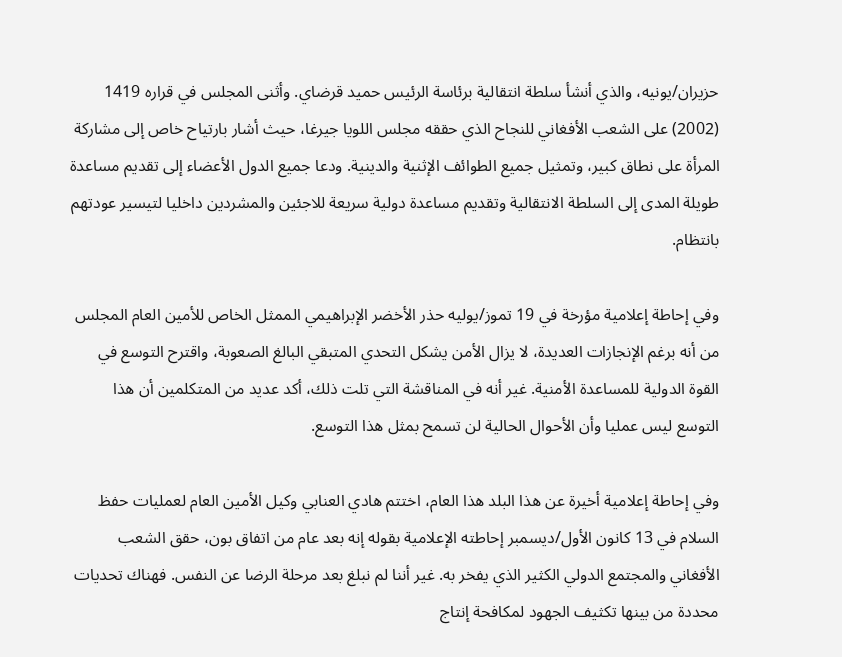حزيران/يونيه، والذي أنشأ سلطة انتقالية برئاسة الرئيس حميد قرضاي. وأثنى المجلس في قراره 1419 (2002) على الشعب الأفغاني للنجاح الذي حققه مجلس اللويا جيرغا، حيث أشار بارتياح خاص إلى مشاركة المرأة على نطاق كبير، وتمثيل جميع الطوائف الإثنية والدينية. ودعا جميع الدول الأعضاء إلى تقديم مساعدة طويلة المدى إلى السلطة الانتقالية وتقديم مساعدة دولية سريعة للاجئين والمشردين داخليا لتيسير عودتهم بانتظام.

وفي إحاطة إعلامية مؤرخة في 19 تموز/يوليه حذر الأخضر الإبراهيمي الممثل الخاص للأمين العام المجلس من أنه برغم الإنجازات العديدة، لا يزال الأمن يشكل التحدي المتبقي البالغ الصعوبة، واقترح التوسع في القوة الدولية للمساعدة الأمنية. غير أنه في المناقشة التي تلت ذلك، أكد عديد من المتكلمين أن هذا التوسع ليس عمليا وأن الأحوال الحالية لن تسمح بمثل هذا التوسع.

وفي إحاطة إعلامية أخيرة عن هذا البلد هذا العام، اختتم هادي العنابي وكيل الأمين العام لعمليات حفظ السلام في 13 كانون الأول/ديسمبر إحاطته الإعلامية بقوله إنه بعد عام من اتفاق بون، حقق الشعب الأفغاني والمجتمع الدولي الكثير الذي يفخر به. غير أننا لم نبلغ بعد مرحلة الرضا عن النفس. فهناك تحديات محددة من بينها تكثيف الجهود لمكافحة إنتاج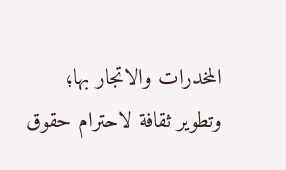المخدرات والاتجار بها؛ وتطوير ثقافة لاحترام حقوق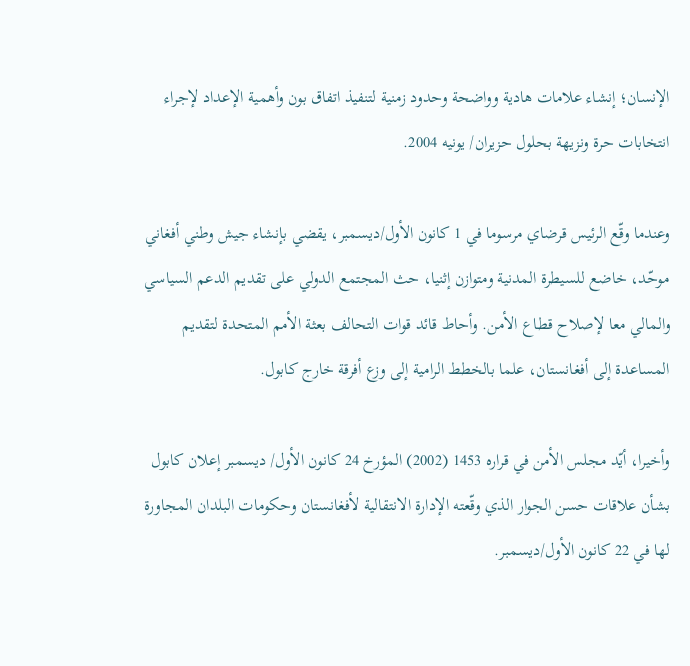الإنسان؛ إنشاء علامات هادية وواضحة وحدود زمنية لتنفيذ اتفاق بون وأهمية الإعداد لإجراء انتخابات حرة ونزيهة بحلول حزيران/ يونيه 2004.

وعندما وقّع الرئيس قرضاي مرسوما في 1 كانون الأول/ديسمبر، يقضي بإنشاء جيش وطني أفغاني موحّد، خاضع للسيطرة المدنية ومتوازن إثنيا، حث المجتمع الدولي على تقديم الدعم السياسي والمالي معا لإصلاح قطاع الأمن. وأحاط قائد قوات التحالف بعثة الأمم المتحدة لتقديم المساعدة إلى أفغانستان، علما بالخطط الرامية إلى وزع أفرقة خارج كابول.

وأخيرا، أيّد مجلس الأمن في قراره 1453 (2002) المؤرخ 24 كانون الأول/ ديسمبر إعلان كابول بشأن علاقات حسن الجوار الذي وقّعته الإدارة الانتقالية لأفغانستان وحكومات البلدان المجاورة لها في 22 كانون الأول/ديسمبر.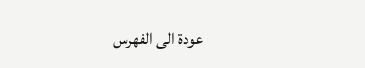عودة الى الفهرس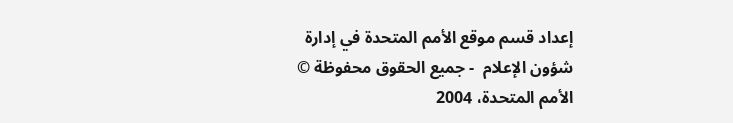إعداد قسم موقع الأمم المتحدة في إدارة شؤون الإعلام  - جميع الحقوق محفوظة © الأمم المتحدة، 2004